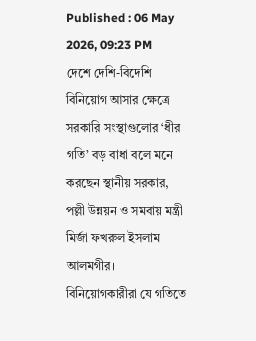Published : 06 May 2026, 09:23 PM
দেশে দেশি-বিদেশি বিনিয়োগ আসার ক্ষেত্রে সরকারি সংস্থাগুলোর ‘ধীর গতি’ বড় বাধা বলে মনে করছেন স্থানীয় সরকার, পল্লী উন্নয়ন ও সমবায় মন্ত্রী মির্জা ফখরুল ইসলাম আলমগীর।
বিনিয়োগকারীরা যে গতিতে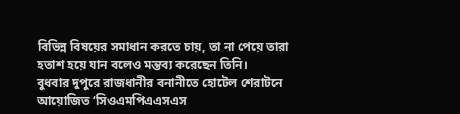বিভিন্ন বিষয়ের সমাধান করতে চায়, তা না পেয়ে তারা হতাশ হয়ে যান বলেও মন্তব্য করেছেন তিনি।
বুধবার দুপুরে রাজধানীর বনানীতে হোটেল শেরাটনে আয়োজিত ‘সিওএমপিএএসএস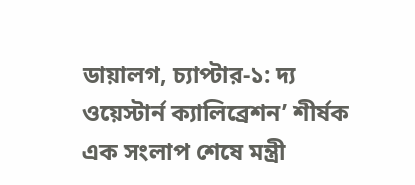ডায়ালগ, চ্যাপ্টার-১: দ্য ওয়েস্টার্ন ক্যালিব্রেশন’ শীর্ষক এক সংলাপ শেষে মন্ত্রী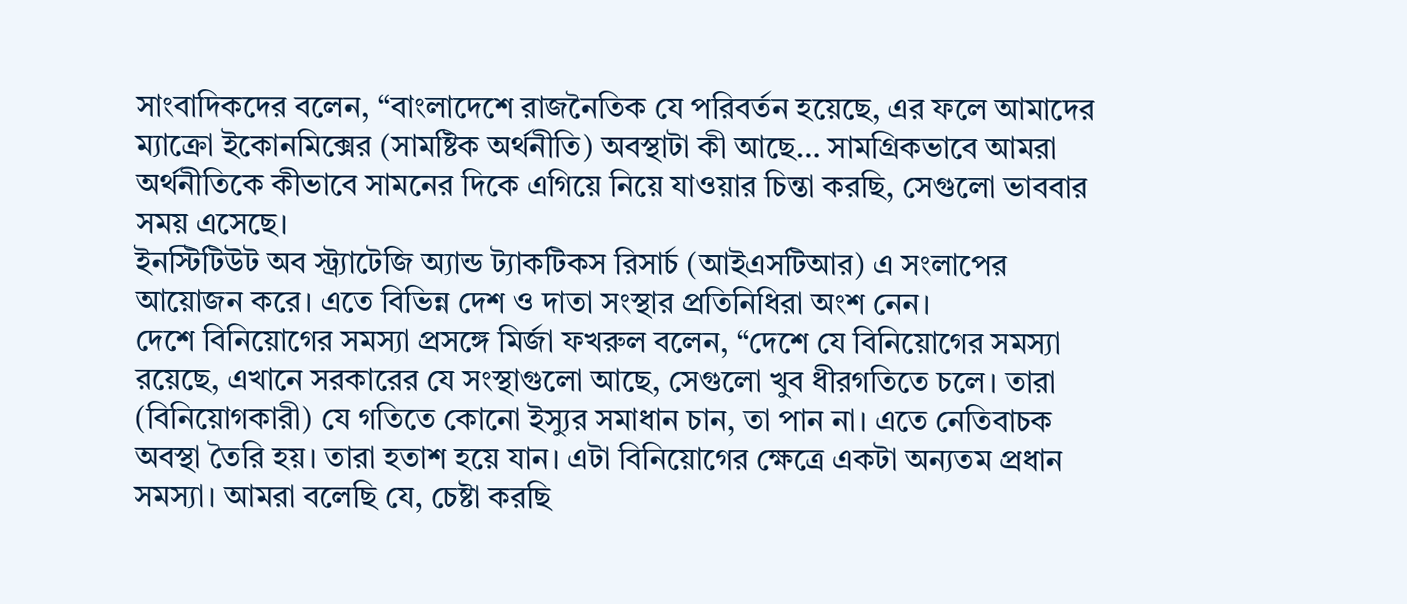সাংবাদিকদের বলেন, “বাংলাদেশে রাজনৈতিক যে পরিবর্তন হয়েছে, এর ফলে আমাদের ম্যাক্রো ইকোনমিক্সের (সামষ্টিক অর্থনীতি) অবস্থাটা কী আছে… সামগ্রিকভাবে আমরা অর্থনীতিকে কীভাবে সামনের দিকে এগিয়ে নিয়ে যাওয়ার চিন্তা করছি, সেগুলো ভাববার সময় এসেছে।
ইনস্টিটিউট অব স্ট্র্যাটেজি অ্যান্ড ট্যাকটিকস রিসার্চ (আইএসটিআর) এ সংলাপের আয়োজন করে। এতে বিভিন্ন দেশ ও দাতা সংস্থার প্রতিনিধিরা অংশ নেন।
দেশে বিনিয়োগের সমস্যা প্রসঙ্গে মির্জা ফখরুল বলেন, “দেশে যে বিনিয়োগের সমস্যা রয়েছে, এখানে সরকারের যে সংস্থাগুলো আছে, সেগুলো খুব ধীরগতিতে চলে। তারা (বিনিয়োগকারী) যে গতিতে কোনো ইস্যুর সমাধান চান, তা পান না। এতে নেতিবাচক অবস্থা তৈরি হয়। তারা হতাশ হয়ে যান। এটা বিনিয়োগের ক্ষেত্রে একটা অন্যতম প্রধান সমস্যা। আমরা বলেছি যে, চেষ্টা করছি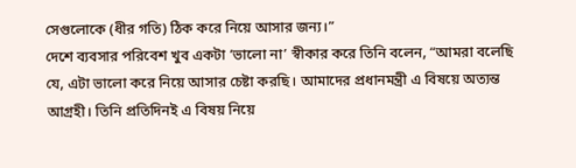সেগুলোকে (ধীর গতি) ঠিক করে নিয়ে আসার জন্য।”
দেশে ব্যবসার পরিবেশ খুব একটা ‘ভালো না’ স্বীকার করে তিনি বলেন, “আমরা বলেছি যে, এটা ভালো করে নিয়ে আসার চেষ্টা করছি। আমাদের প্রধানমন্ত্রী এ বিষয়ে অত্যন্ত আগ্রহী। তিনি প্রতিদিনই এ বিষয় নিয়ে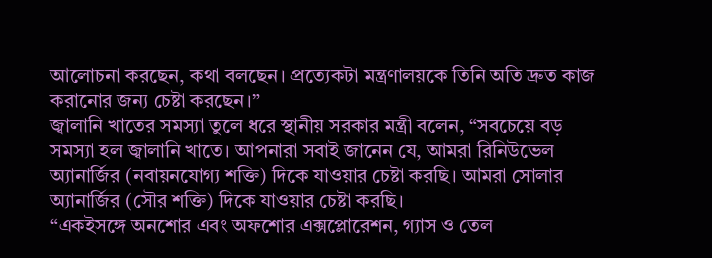আলোচনা করছেন, কথা বলছেন। প্রত্যেকটা মন্ত্রণালয়কে তিনি অতি দ্রুত কাজ করানোর জন্য চেষ্টা করছেন।”
জ্বালানি খাতের সমস্যা তুলে ধরে স্থানীয় সরকার মন্ত্রী বলেন, “সবচেয়ে বড় সমস্যা হল জ্বালানি খাতে। আপনারা সবাই জানেন যে, আমরা রিনিউভেল অ্যানার্জির (নবায়নযোগ্য শক্তি) দিকে যাওয়ার চেষ্টা করছি। আমরা সোলার অ্যানার্জির (সৌর শক্তি) দিকে যাওয়ার চেষ্টা করছি।
“একইসঙ্গে অনশোর এবং অফশোর এক্সপ্লোরেশন, গ্যাস ও তেল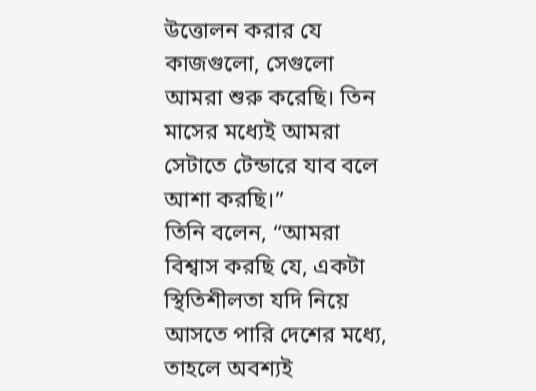উত্তোলন করার যে কাজগুলো, সেগুলো আমরা শুরু করেছি। তিন মাসের মধ্যেই আমরা সেটাতে টেন্ডারে যাব বলে আশা করছি।”
তিনি বলেন, “আমরা বিশ্বাস করছি যে, একটা স্থিতিশীলতা যদি নিয়ে আসতে পারি দেশের মধ্যে, তাহলে অবশ্যই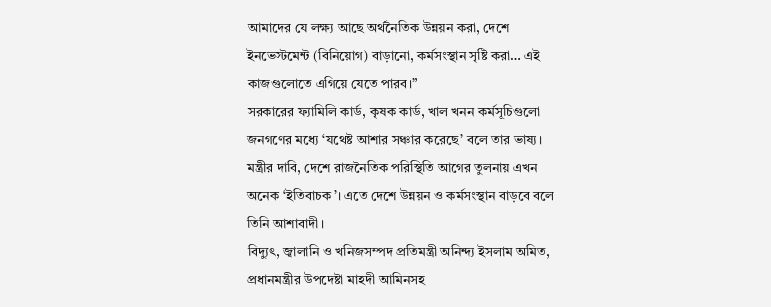আমাদের যে লক্ষ্য আছে অর্থনৈতিক উন্নয়ন করা, দেশে ইনভেস্টমেন্ট (বিনিয়োগ) বাড়ানো, কর্মসংস্থান সৃষ্টি করা… এই কাজগুলোতে এগিয়ে যেতে পারব।”
সরকারের ফ্যামিলি কার্ড, কৃষক কার্ড, খাল খনন কর্মসূচিগুলো জনগণের মধ্যে ‘যথেষ্ট আশার সঞ্চার করেছে’ বলে তার ভাষ্য।
মন্ত্রীর দাবি, দেশে রাজনৈতিক পরিস্থিতি আগের তুলনায় এখন অনেক ‘ইতিবাচক’। এতে দেশে উন্নয়ন ও কর্মসংস্থান বাড়বে বলে তিনি আশাবাদী।
বিদ্যুৎ, জ্বালানি ও খনিজসম্পদ প্রতিমন্ত্রী অনিন্দ্য ইসলাম অমিত, প্রধানমন্ত্রীর উপদেষ্টা মাহদী আমিনসহ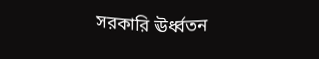সরকারি ঊর্ধ্বতন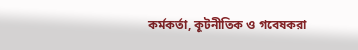কর্মকর্তা, কূটনীতিক ও গবেষকরা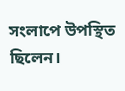সংলাপে উপস্থিত ছিলেন।